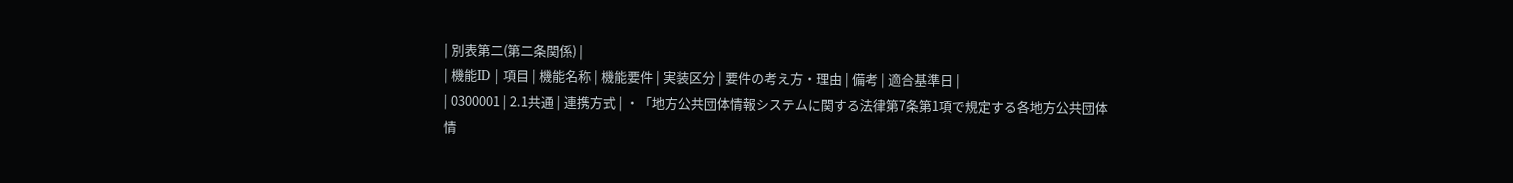| 別表第二(第二条関係) |
| 機能ID | 項目 | 機能名称 | 機能要件 | 実装区分 | 要件の考え方・理由 | 備考 | 適合基準日 |
| 0300001 | 2.1共通 | 連携方式 | ・「地方公共団体情報システムに関する法律第7条第1項で規定する各地方公共団体情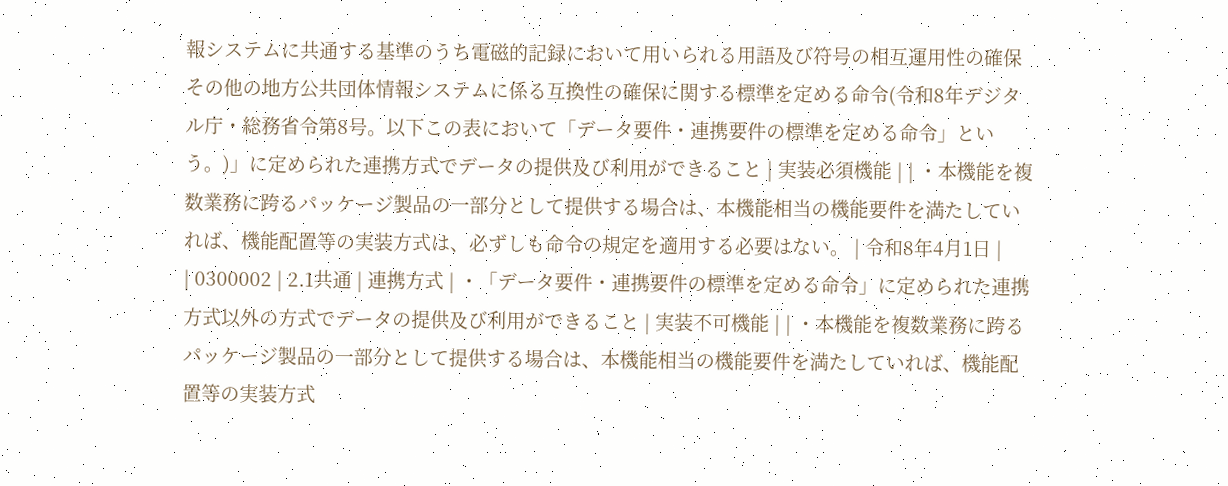報システムに共通する基準のうち電磁的記録において用いられる用語及び符号の相互運用性の確保その他の地方公共団体情報システムに係る互換性の確保に関する標準を定める命令(令和8年デジタル庁・総務省令第8号。以下この表において「データ要件・連携要件の標準を定める命令」という。)」に定められた連携方式でデータの提供及び利用ができること | 実装必須機能 | | ・本機能を複数業務に跨るパッケージ製品の一部分として提供する場合は、本機能相当の機能要件を満たしていれば、機能配置等の実装方式は、必ずしも命令の規定を適用する必要はない。 | 令和8年4月1日 |
| 0300002 | 2.1共通 | 連携方式 | ・「データ要件・連携要件の標準を定める命令」に定められた連携方式以外の方式でデータの提供及び利用ができること | 実装不可機能 | | ・本機能を複数業務に跨るパッケージ製品の一部分として提供する場合は、本機能相当の機能要件を満たしていれば、機能配置等の実装方式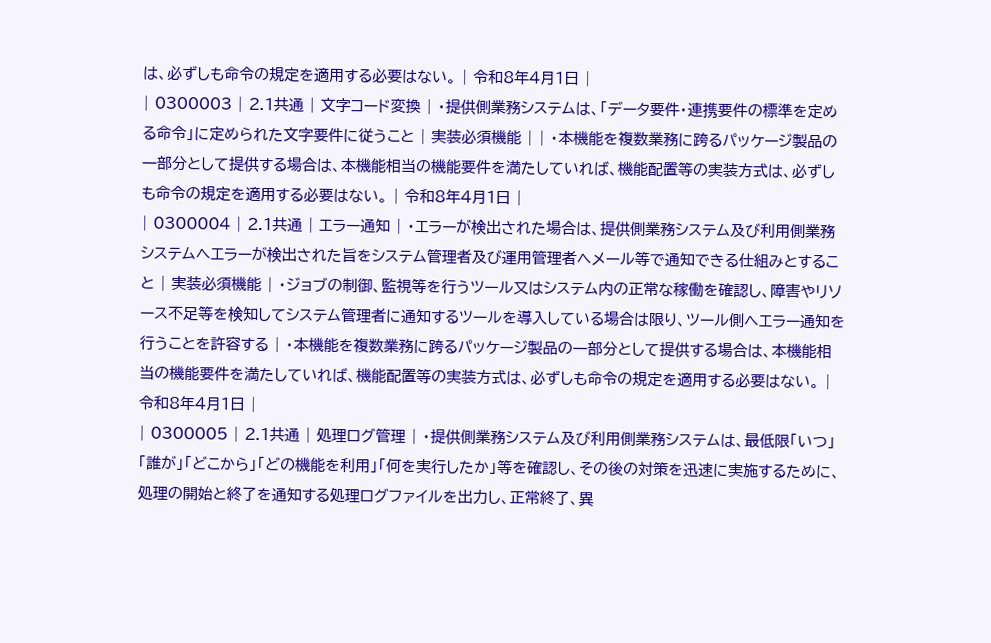は、必ずしも命令の規定を適用する必要はない。 | 令和8年4月1日 |
| 0300003 | 2.1共通 | 文字コード変換 | ・提供側業務システムは、「データ要件・連携要件の標準を定める命令」に定められた文字要件に従うこと | 実装必須機能 | | ・本機能を複数業務に跨るパッケージ製品の一部分として提供する場合は、本機能相当の機能要件を満たしていれば、機能配置等の実装方式は、必ずしも命令の規定を適用する必要はない。 | 令和8年4月1日 |
| 0300004 | 2.1共通 | エラー通知 | ・エラーが検出された場合は、提供側業務システム及び利用側業務システムへエラーが検出された旨をシステム管理者及び運用管理者へメール等で通知できる仕組みとすること | 実装必須機能 | ・ジョブの制御、監視等を行うツール又はシステム内の正常な稼働を確認し、障害やリソース不足等を検知してシステム管理者に通知するツールを導入している場合は限り、ツール側へエラー通知を行うことを許容する | ・本機能を複数業務に跨るパッケージ製品の一部分として提供する場合は、本機能相当の機能要件を満たしていれば、機能配置等の実装方式は、必ずしも命令の規定を適用する必要はない。 | 令和8年4月1日 |
| 0300005 | 2.1共通 | 処理ログ管理 | ・提供側業務システム及び利用側業務システムは、最低限「いつ」「誰が」「どこから」「どの機能を利用」「何を実行したか」等を確認し、その後の対策を迅速に実施するために、処理の開始と終了を通知する処理ログファイルを出力し、正常終了、異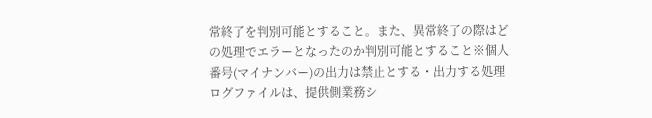常終了を判別可能とすること。また、異常終了の際はどの処理でエラーとなったのか判別可能とすること※個人番号(マイナンバー)の出力は禁止とする・出力する処理ログファイルは、提供側業務シ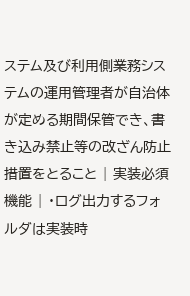ステム及び利用側業務システムの運用管理者が自治体が定める期間保管でき、書き込み禁止等の改ざん防止措置をとること | 実装必須機能 | ・ログ出力するフォルダは実装時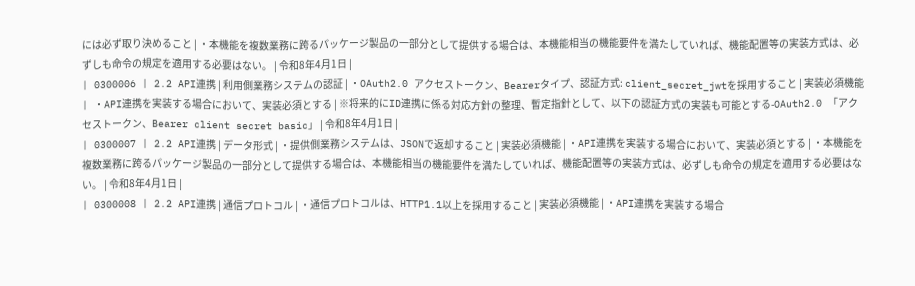には必ず取り決めること | ・本機能を複数業務に跨るパッケージ製品の一部分として提供する場合は、本機能相当の機能要件を満たしていれば、機能配置等の実装方式は、必ずしも命令の規定を適用する必要はない。 | 令和8年4月1日 |
| 0300006 | 2.2 API連携 | 利用側業務システムの認証 | ・OAuth2.0 アクセストークン、Bearerタイプ、認証方式: client_secret_jwtを採用すること | 実装必須機能 | ・API連携を実装する場合において、実装必須とする | ※将来的にID連携に係る対応方針の整理、暫定指針として、以下の認証方式の実装も可能とする-OAuth2.0 「アクセストークン、Bearer client secret basic」 | 令和8年4月1日 |
| 0300007 | 2.2 API連携 | データ形式 | ・提供側業務システムは、JSONで返却すること | 実装必須機能 | ・API連携を実装する場合において、実装必須とする | ・本機能を複数業務に跨るパッケージ製品の一部分として提供する場合は、本機能相当の機能要件を満たしていれば、機能配置等の実装方式は、必ずしも命令の規定を適用する必要はない。 | 令和8年4月1日 |
| 0300008 | 2.2 API連携 | 通信プロトコル | ・通信プロトコルは、HTTP1.1以上を採用すること | 実装必須機能 | ・API連携を実装する場合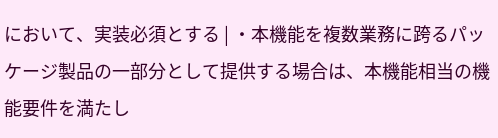において、実装必須とする | ・本機能を複数業務に跨るパッケージ製品の一部分として提供する場合は、本機能相当の機能要件を満たし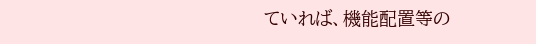ていれば、機能配置等の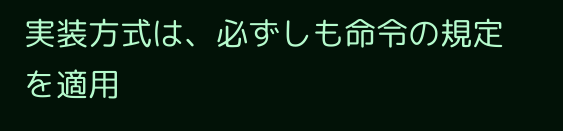実装方式は、必ずしも命令の規定を適用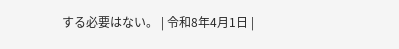する必要はない。 | 令和8年4月1日 |